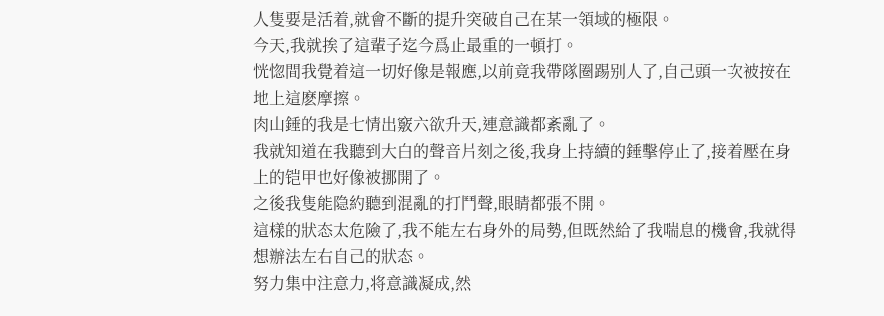人隻要是活着,就會不斷的提升突破自己在某一領域的極限。
今天,我就挨了這輩子迄今爲止最重的一頓打。
恍惚間我覺着這一切好像是報應,以前竟我帶隊圈踢别人了,自己頭一次被按在地上這麽摩擦。
肉山錘的我是七情出竅六欲升天,連意識都紊亂了。
我就知道在我聽到大白的聲音片刻之後,我身上持續的錘擊停止了,接着壓在身上的铠甲也好像被挪開了。
之後我隻能隐約聽到混亂的打鬥聲,眼睛都張不開。
這樣的狀态太危險了,我不能左右身外的局勢,但既然給了我喘息的機會,我就得想辦法左右自己的狀态。
努力集中注意力,将意識凝成,然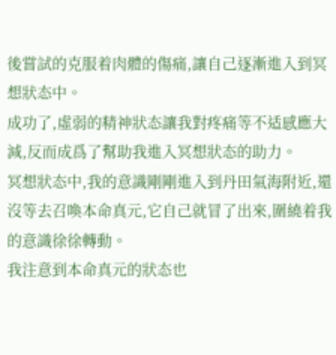後嘗試的克服着肉體的傷痛,讓自己逐漸進入到冥想狀态中。
成功了,虛弱的精神狀态讓我對疼痛等不适感應大減,反而成爲了幫助我進入冥想狀态的助力。
冥想狀态中,我的意識剛剛進入到丹田氣海附近,還沒等去召喚本命真元,它自己就冒了出來,圍繞着我的意識徐徐轉動。
我注意到本命真元的狀态也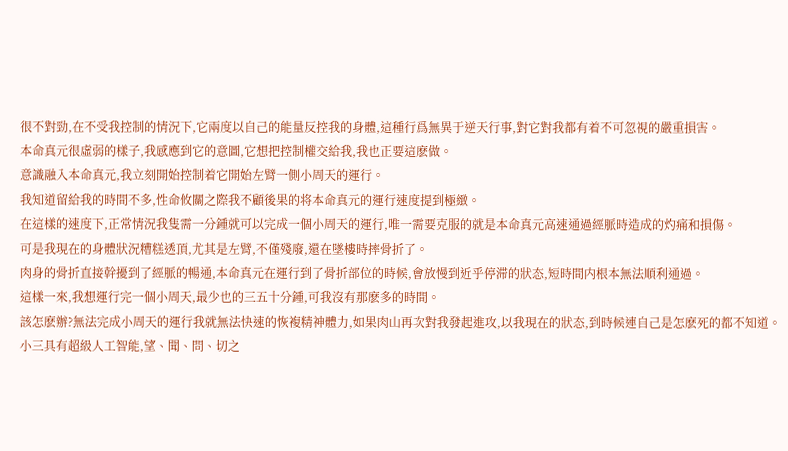很不對勁,在不受我控制的情況下,它兩度以自己的能量反控我的身體,這種行爲無異于逆天行事,對它對我都有着不可忽視的嚴重損害。
本命真元很虛弱的樣子,我感應到它的意圖,它想把控制權交給我,我也正要這麽做。
意識融入本命真元,我立刻開始控制着它開始左臂一側小周天的運行。
我知道留給我的時間不多,性命攸關之際我不顧後果的将本命真元的運行速度提到極緻。
在這樣的速度下,正常情況我隻需一分鍾就可以完成一個小周天的運行,唯一需要克服的就是本命真元高速通過經脈時造成的灼痛和損傷。
可是我現在的身體狀況糟糕透頂,尤其是左臂,不僅殘廢,還在墜樓時摔骨折了。
肉身的骨折直接幹擾到了經脈的暢通,本命真元在運行到了骨折部位的時候,會放慢到近乎停滞的狀态,短時間内根本無法順利通過。
這樣一來,我想運行完一個小周天,最少也的三五十分鍾,可我沒有那麽多的時間。
該怎麽辦?無法完成小周天的運行我就無法快速的恢複精神體力,如果肉山再次對我發起進攻,以我現在的狀态,到時候連自己是怎麽死的都不知道。
小三具有超級人工智能,望、聞、問、切之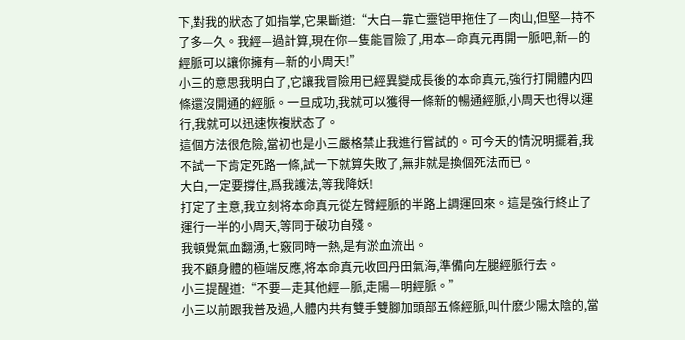下,對我的狀态了如指掌,它果斷道:“大白—靠亡靈铠甲拖住了—肉山,但堅—持不了多—久。我經—過計算,現在你—隻能冒險了,用本—命真元再開一脈吧,新—的經脈可以讓你擁有—新的小周天!”
小三的意思我明白了,它讓我冒險用已經異變成長後的本命真元,強行打開體内四條還沒開通的經脈。一旦成功,我就可以獲得一條新的暢通經脈,小周天也得以運行,我就可以迅速恢複狀态了。
這個方法很危險,當初也是小三嚴格禁止我進行嘗試的。可今天的情況明擺着,我不試一下肯定死路一條,試一下就算失敗了,無非就是換個死法而已。
大白,一定要撐住,爲我護法,等我降妖!
打定了主意,我立刻将本命真元從左臂經脈的半路上調運回來。這是強行終止了運行一半的小周天,等同于破功自殘。
我頓覺氣血翻湧,七竅同時一熱,是有淤血流出。
我不顧身體的極端反應,将本命真元收回丹田氣海,準備向左腿經脈行去。
小三提醒道:“不要—走其他經—脈,走陽—明經脈。”
小三以前跟我普及過,人體内共有雙手雙腳加頭部五條經脈,叫什麽少陽太陰的,當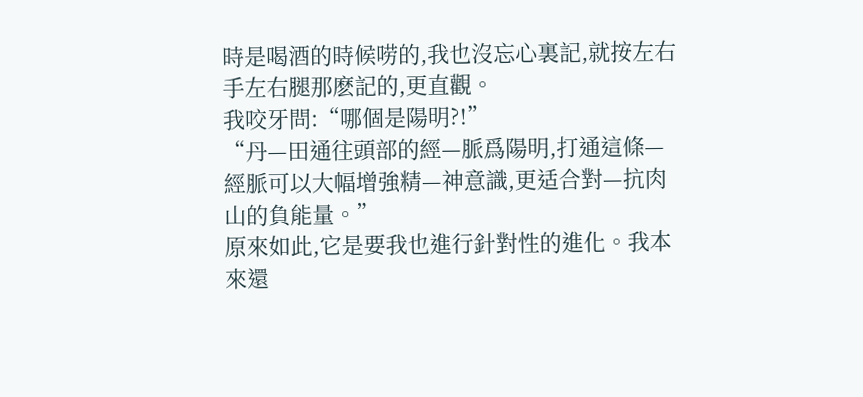時是喝酒的時候唠的,我也沒忘心裏記,就按左右手左右腿那麽記的,更直觀。
我咬牙問:“哪個是陽明?!”
“丹—田通往頭部的經—脈爲陽明,打通這條—經脈可以大幅增強精—神意識,更适合對—抗肉山的負能量。”
原來如此,它是要我也進行針對性的進化。我本來還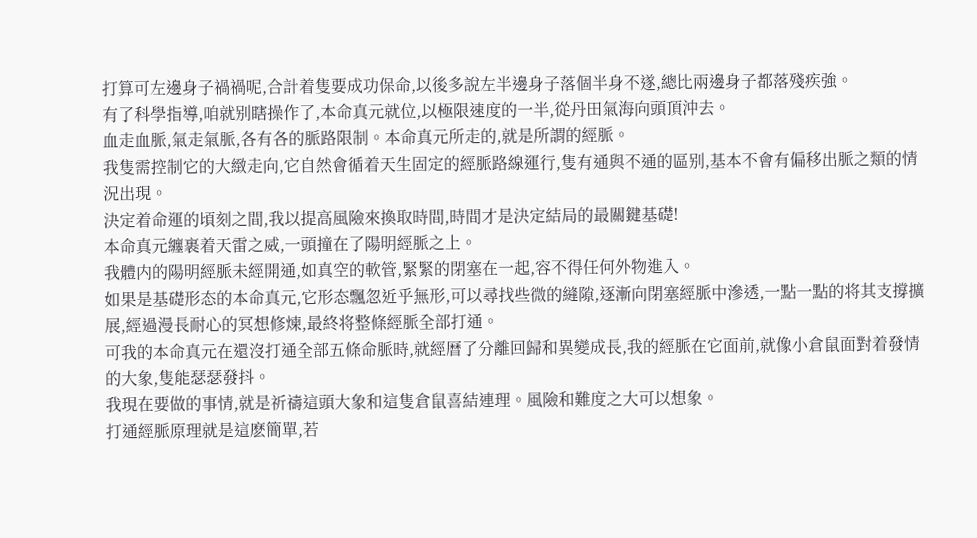打算可左邊身子禍禍呢,合計着隻要成功保命,以後多說左半邊身子落個半身不遂,總比兩邊身子都落殘疾強。
有了科學指導,咱就别瞎操作了,本命真元就位,以極限速度的一半,從丹田氣海向頭頂沖去。
血走血脈,氣走氣脈,各有各的脈路限制。本命真元所走的,就是所謂的經脈。
我隻需控制它的大緻走向,它自然會循着天生固定的經脈路線運行,隻有通與不通的區别,基本不會有偏移出脈之類的情況出現。
決定着命運的頃刻之間,我以提高風險來換取時間,時間才是決定結局的最關鍵基礎!
本命真元纏裹着天雷之威,一頭撞在了陽明經脈之上。
我體内的陽明經脈未經開通,如真空的軟管,緊緊的閉塞在一起,容不得任何外物進入。
如果是基礎形态的本命真元,它形态飄忽近乎無形,可以尋找些微的縫隙,逐漸向閉塞經脈中滲透,一點一點的将其支撐擴展,經過漫長耐心的冥想修煉,最終将整條經脈全部打通。
可我的本命真元在還沒打通全部五條命脈時,就經曆了分離回歸和異變成長,我的經脈在它面前,就像小倉鼠面對着發情的大象,隻能瑟瑟發抖。
我現在要做的事情,就是祈禱這頭大象和這隻倉鼠喜結連理。風險和難度之大可以想象。
打通經脈原理就是這麽簡單,若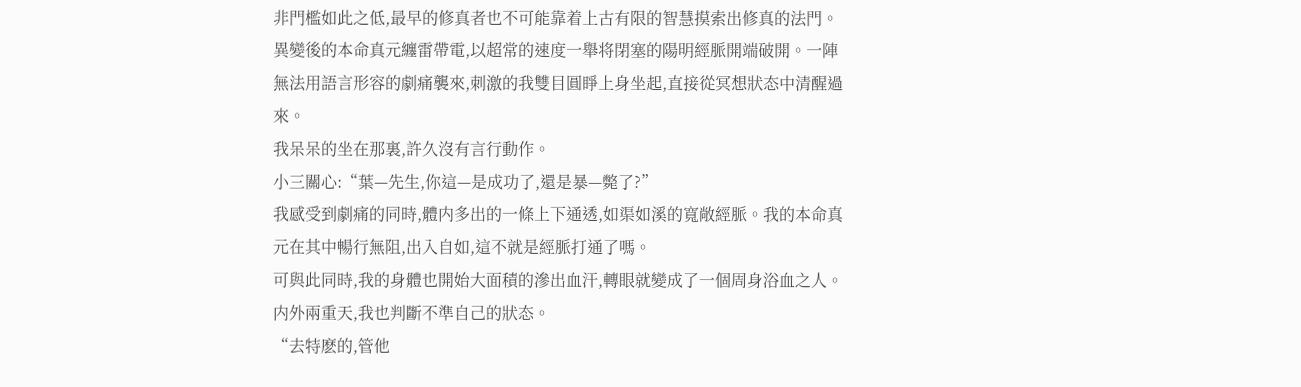非門檻如此之低,最早的修真者也不可能靠着上古有限的智慧摸索出修真的法門。
異變後的本命真元纏雷帶電,以超常的速度一舉将閉塞的陽明經脈開端破開。一陣無法用語言形容的劇痛襲來,刺激的我雙目圓睜上身坐起,直接從冥想狀态中清醒過來。
我呆呆的坐在那裏,許久沒有言行動作。
小三關心:“葉—先生,你這—是成功了,還是暴—斃了?”
我感受到劇痛的同時,體内多出的一條上下通透,如渠如溪的寬敞經脈。我的本命真元在其中暢行無阻,出入自如,這不就是經脈打通了嗎。
可與此同時,我的身體也開始大面積的滲出血汗,轉眼就變成了一個周身浴血之人。
内外兩重天,我也判斷不準自己的狀态。
“去特麽的,管他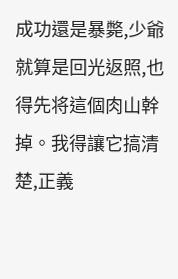成功還是暴斃,少爺就算是回光返照,也得先将這個肉山幹掉。我得讓它搞清楚,正義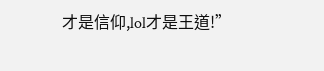才是信仰,lol才是王道!”